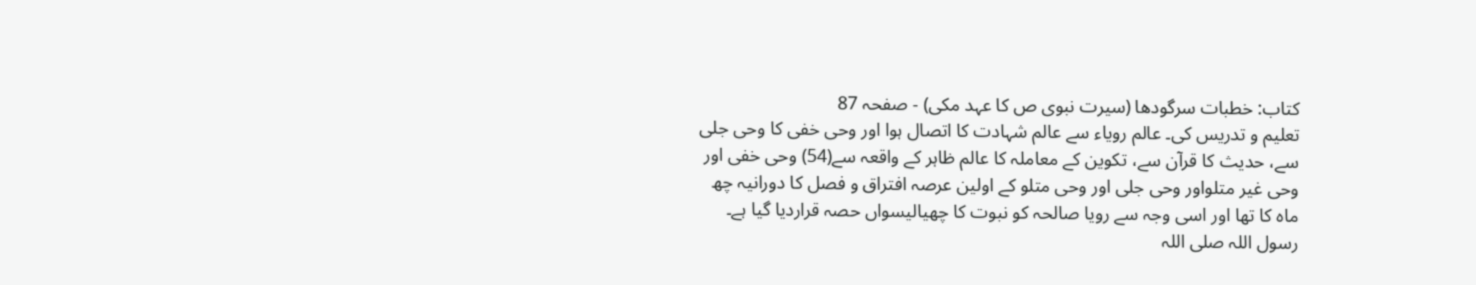کتاب: خطبات سرگودھا (سیرت نبوی ص کا عہد مکی) - صفحہ 87
تعلیم و تدریس کی۔ عالم رویاء سے عالم شہادت کا اتصال ہوا اور وحی خفی کا وحی جلی سے، حدیث کا قرآن سے، تکوین کے معاملہ کا عالم ظاہر کے واقعہ سے(54) وحی خفی اور وحی غیر متلواور وحی جلی اور وحی متلو کے اولین عرصہ افتراق و فصل کا دورانیہ چھ ماہ کا تھا اور اسی وجہ سے رویا صالحہ کو نبوت کا چھیالیسواں حصہ قراردیا گیا ہے۔ رسول اللہ صلی اللہ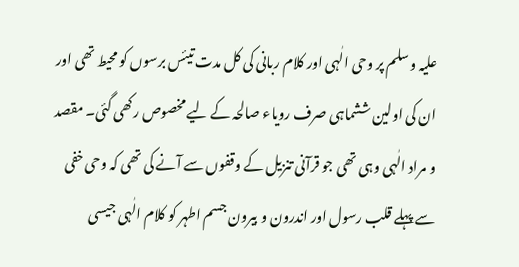علیہ وسلم پر وحی الٰہی اور کلام ربانی کی کل مدت تیئس برسوں کو محیط تھی اور ان کی اولین ششماہی صرف رویاء صالحہ کے لیے مخصوص رکھی گئی۔ مقصد و مراد الٰہی وہی تھی جو قرآنی تنزیل کے وقفوں سے آنے کی تھی کہ وحی خفی سے پہلے قلب رسول اور اندرون و بیرون جسم اطہر کو کلام الٰہی جیسی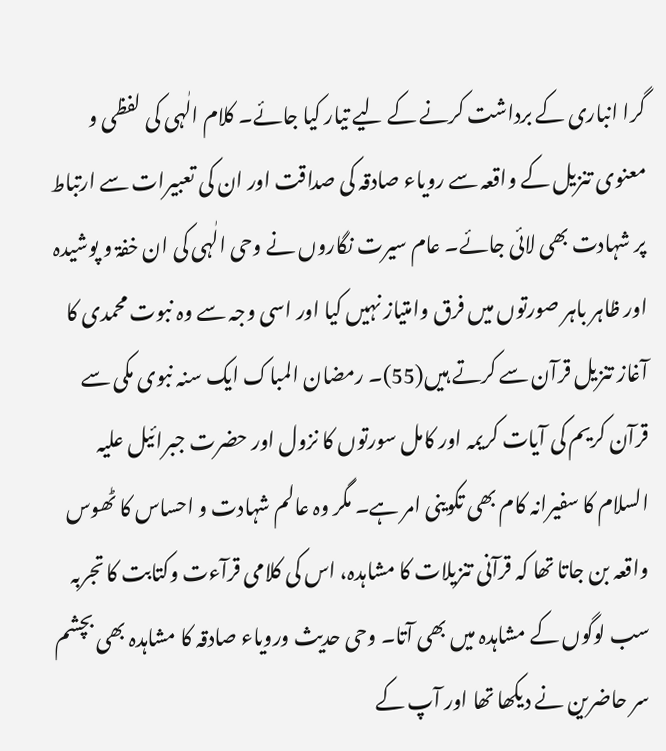گرا انباری کے برداشت کرنے کے لیے تیار کیا جائے۔ کلام الٰہی کی لفظی و معنوی تنزیل کے واقعہ سے رویاء صادقہ کی صداقت اور ان کی تعبیرات سے ارتباط پر شہادت بھی لائی جائے۔ عام سیرت نگاروں نے وحی الٰہی کی ان خفۃ و پوشیدہ اور ظاہر باہر صورتوں میں فرق وامتیاز نہیں کیا اور اسی وجہ سے وہ نبوت محمدی کا آغاز تنزیل قرآن سے کرتے ہیں(55)۔ رمضان المباک ایک سنہ نبوی مکی سے قرآن کریم کی آیات کریمہ اور کامل سورتوں کا نزول اور حضرت جبرائیل علیہ السلام کا سفیرانہ کام بھی تکوینی امر ہے۔ مگر وہ عالم شہادت و احساس کا ٹھوس واقعہ بن جاتا تھا کہ قرآنی تنزیلات کا مشاہدہ، اس کی کلامی قرآءت وکتابت کا تجربہ سب لوگوں کے مشاہدہ میں بھی آتا۔ وحی حدیث ورویاء صادقہ کا مشاہدہ بھی بچشم سر حاضرین نے دیکھا تھا اور آپ کے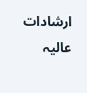ارشادات عالیہ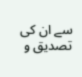سے ان کی تصدیق و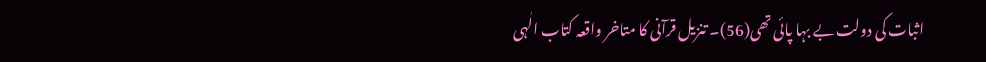اثبات کی دولت بے بہا پائی تھی(56)۔ تنزیل قرآنی کا متاخر واقعہ کتاب الٰہی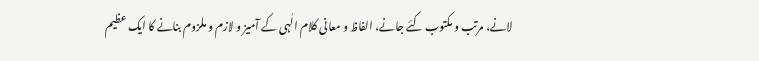لانے، مرتب و مکتوب کئے جانے، الفاظ و معانی کلام الٰہی کے آمیز و لازم و ملزوم بنانے کا ایک عظیم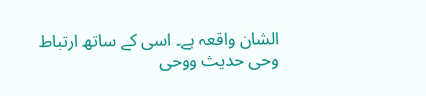الشان واقعہ ہے۔ اسی کے ساتھ ارتباط وحی حدیث ووحی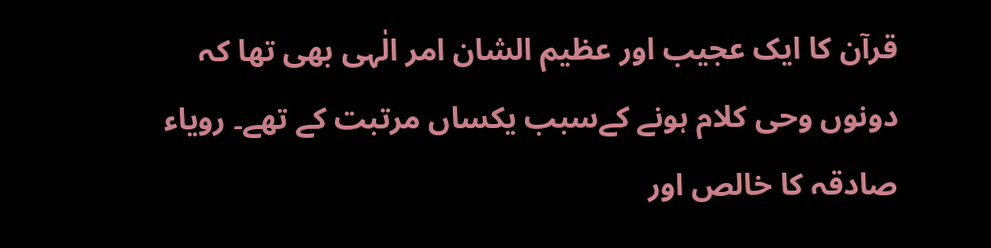قرآن کا ایک عجیب اور عظیم الشان امر الٰہی بھی تھا کہ دونوں وحی کلام ہونے کےسبب یکساں مرتبت کے تھے۔ رویاء صادقہ کا خالص اور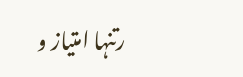رتنہا امتیاز و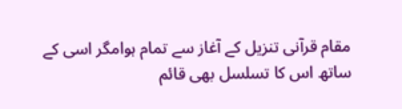مقام قرآنی تنزیل کے آغاز سے تمام ہوامگر اسی کے ساتھ اس کا تسلسل بھی قائم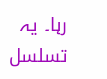رہا۔ یہ تسلسل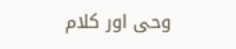وحی اور کلام